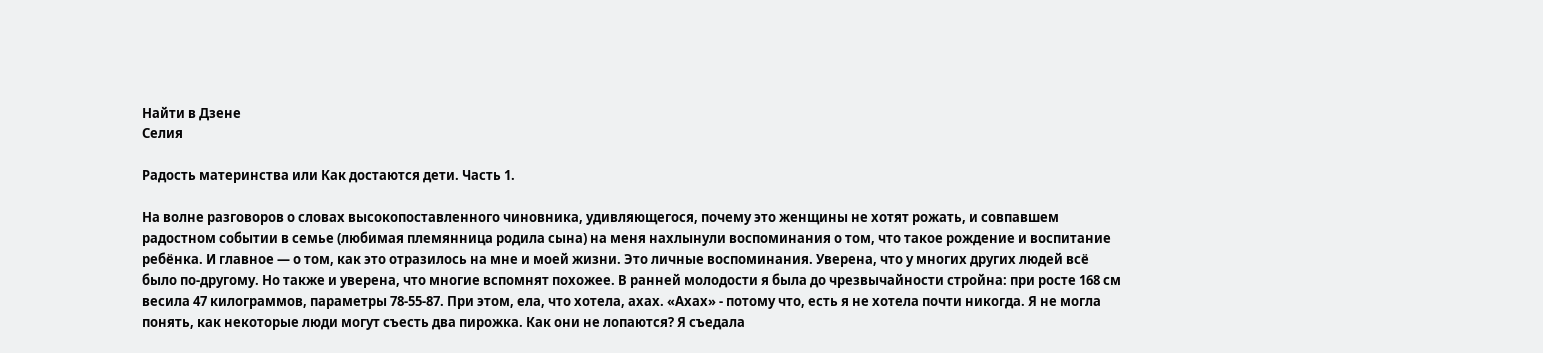Найти в Дзене
Селия

Радость материнства или Как достаются дети. Часть 1.

На волне разговоров о словах высокопоставленного чиновника, удивляющегося, почему это женщины не хотят рожать, и совпавшем радостном событии в семье (любимая племянница родила сына) на меня нахлынули воспоминания о том, что такое рождение и воспитание ребёнка. И главное — о том, как это отразилось на мне и моей жизни. Это личные воспоминания. Уверена, что у многих других людей всё было по-другому. Но также и уверена, что многие вспомнят похожее. В ранней молодости я была до чрезвычайности стройна: при росте 168 см весила 47 килограммов, параметры 78-55-87. При этом, ела, что хотела, ахах. «Ахах» - потому что, есть я не хотела почти никогда. Я не могла понять, как некоторые люди могут съесть два пирожка. Как они не лопаются? Я съедала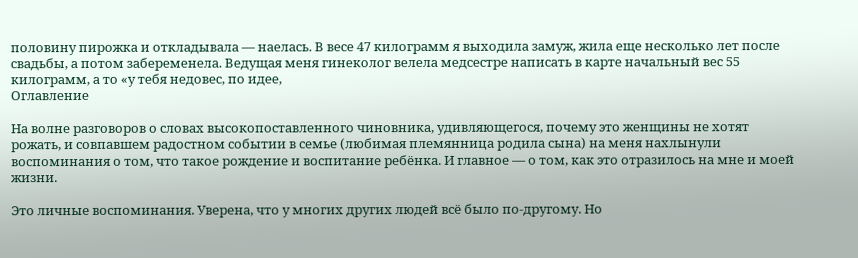половину пирожка и откладывала — наелась. В весе 47 килограмм я выходила замуж, жила еще несколько лет после свадьбы, а потом забеременела. Ведущая меня гинеколог велела медсестре написать в карте начальный вес 55 килограмм, а то «у тебя недовес, по идее,
Оглавление

На волне разговоров о словах высокопоставленного чиновника, удивляющегося, почему это женщины не хотят рожать, и совпавшем радостном событии в семье (любимая племянница родила сына) на меня нахлынули воспоминания о том, что такое рождение и воспитание ребёнка. И главное — о том, как это отразилось на мне и моей жизни.

Это личные воспоминания. Уверена, что у многих других людей всё было по-другому. Но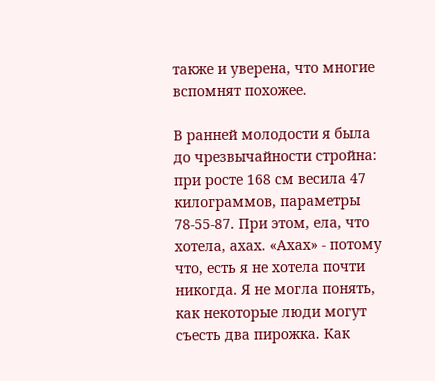также и уверена, что многие вспомнят похожее.

В ранней молодости я была до чрезвычайности стройна: при росте 168 см весила 47 килограммов, параметры 78-55-87. При этом, ела, что хотела, ахах. «Ахах» - потому что, есть я не хотела почти никогда. Я не могла понять, как некоторые люди могут съесть два пирожка. Как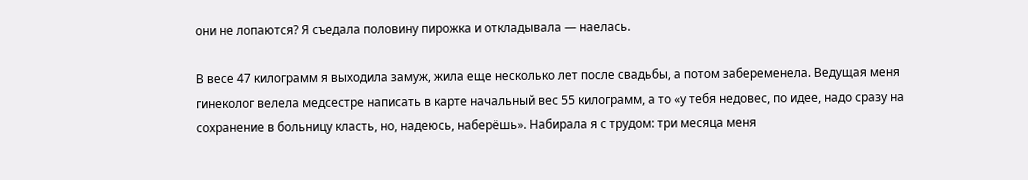они не лопаются? Я съедала половину пирожка и откладывала — наелась.

В весе 47 килограмм я выходила замуж, жила еще несколько лет после свадьбы, а потом забеременела. Ведущая меня гинеколог велела медсестре написать в карте начальный вес 55 килограмм, а то «у тебя недовес, по идее, надо сразу на сохранение в больницу класть, но, надеюсь, наберёшь». Набирала я с трудом: три месяца меня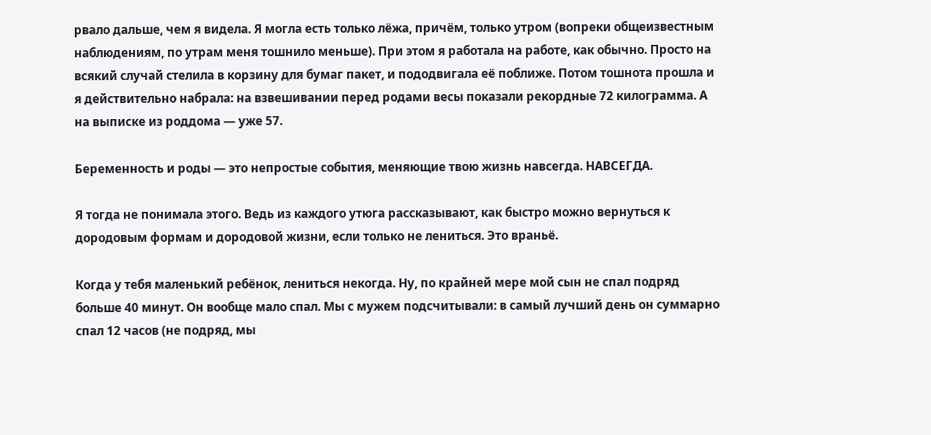рвало дальше, чем я видела. Я могла есть только лёжа, причём, только утром (вопреки общеизвестным наблюдениям, по утрам меня тошнило меньше). При этом я работала на работе, как обычно. Просто на всякий случай стелила в корзину для бумаг пакет, и пододвигала её поближе. Потом тошнота прошла и я действительно набрала: на взвешивании перед родами весы показали рекордные 72 килограмма. А на выписке из роддома — уже 57.

Беременность и роды — это непростые события, меняющие твою жизнь навсегда. НАВСЕГДА.

Я тогда не понимала этого. Ведь из каждого утюга рассказывают, как быстро можно вернуться к дородовым формам и дородовой жизни, если только не лениться. Это враньё.

Когда у тебя маленький ребёнок, лениться некогда. Ну, по крайней мере мой сын не спал подряд больше 40 минут. Он вообще мало спал. Мы с мужем подсчитывали: в самый лучший день он суммарно спал 12 часов (не подряд, мы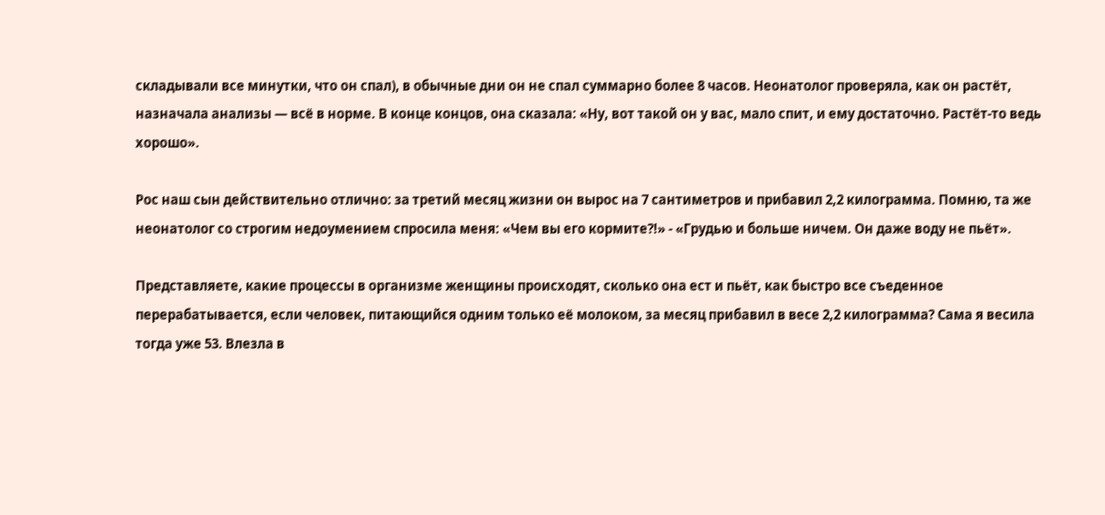складывали все минутки, что он спал), в обычные дни он не спал суммарно более 8 часов. Неонатолог проверяла, как он растёт, назначала анализы — всё в норме. В конце концов, она сказала: «Ну, вот такой он у вас, мало спит, и ему достаточно. Растёт-то ведь хорошо».

Рос наш сын действительно отлично: за третий месяц жизни он вырос на 7 сантиметров и прибавил 2,2 килограмма. Помню, та же неонатолог со строгим недоумением спросила меня: «Чем вы его кормите?!» - «Грудью и больше ничем. Он даже воду не пьёт».

Представляете, какие процессы в организме женщины происходят, сколько она ест и пьёт, как быстро все съеденное перерабатывается, если человек, питающийся одним только её молоком, за месяц прибавил в весе 2,2 килограмма? Сама я весила тогда уже 53. Влезла в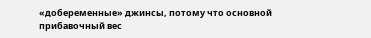«добеременные» джинсы, потому что основной прибавочный вес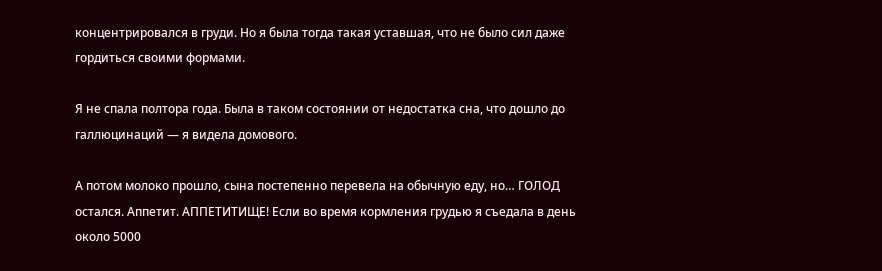концентрировался в груди. Но я была тогда такая уставшая, что не было сил даже гордиться своими формами.

Я не спала полтора года. Была в таком состоянии от недостатка сна, что дошло до галлюцинаций — я видела домового.

А потом молоко прошло, сына постепенно перевела на обычную еду, но… ГОЛОД остался. Аппетит. АППЕТИТИЩЕ! Если во время кормления грудью я съедала в день около 5000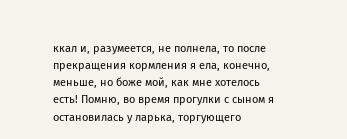ккал и, разумеется, не полнела, то после прекращения кормления я ела, конечно, меньше, но боже мой, как мне хотелось есть! Помню, во время прогулки с сыном я остановилась у ларька, торгующего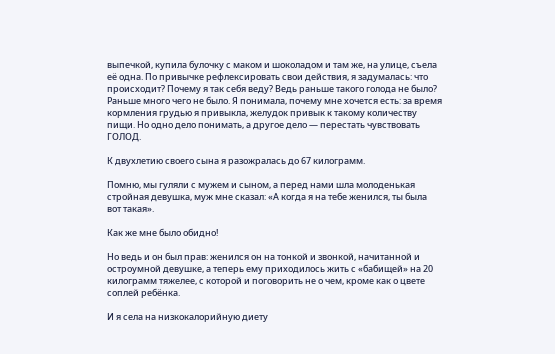выпечкой, купила булочку с маком и шоколадом и там же, на улице, съела её одна. По привычке рефлексировать свои действия, я задумалась: что происходит? Почему я так себя веду? Ведь раньше такого голода не было? Раньше много чего не было. Я понимала, почему мне хочется есть: за время кормления грудью я привыкла, желудок привык к такому количеству пищи. Но одно дело понимать, а другое дело — перестать чувствовать ГОЛОД.

К двухлетию своего сына я разожралась до 67 килограмм.

Помню, мы гуляли с мужем и сыном, а перед нами шла молоденькая стройная девушка, муж мне сказал: «А когда я на тебе женился, ты была вот такая».

Как же мне было обидно!

Но ведь и он был прав: женился он на тонкой и звонкой, начитанной и остроумной девушке, а теперь ему приходилось жить с «бабищей» на 20 килограмм тяжелее, с которой и поговорить не о чем, кроме как о цвете соплей ребёнка.

И я села на низкокалорийную диету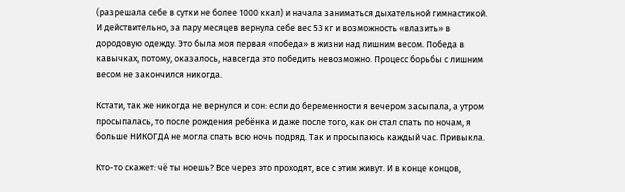(разрешала себе в сутки не более 1000 ккал) и начала заниматься дыхательной гимнастикой. И действительно, за пару месяцев вернула себе вес 53 кг и возможность «влазить» в дородовую одежду. Это была моя первая «победа» в жизни над лишним весом. Победа в кавычках, потому, оказалось, навсегда это победить невозможно. Процесс борьбы с лишним весом не закончился никогда.

Кстати, так же никогда не вернулся и сон: если до беременности я вечером засыпала, а утром просыпалась, то после рождения ребёнка и даже после того, как он стал спать по ночам, я больше НИКОГДА не могла спать всю ночь подряд. Так и просыпаюсь каждый час. Привыкла.

Кто-то скажет: чё ты ноешь? Все через это проходят, все с этим живут. И в конце концов,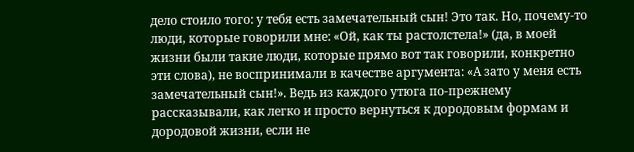дело стоило того: у тебя есть замечательный сын! Это так. Но, почему-то люди, которые говорили мне: «Ой, как ты растолстела!» (да, в моей жизни были такие люди, которые прямо вот так говорили, конкретно эти слова), не воспринимали в качестве аргумента: «А зато у меня есть замечательный сын!». Ведь из каждого утюга по-прежнему рассказывали, как легко и просто вернуться к дородовым формам и дородовой жизни, если не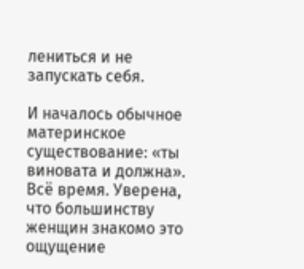лениться и не запускать себя.

И началось обычное материнское существование: «ты виновата и должна». Всё время. Уверена, что большинству женщин знакомо это ощущение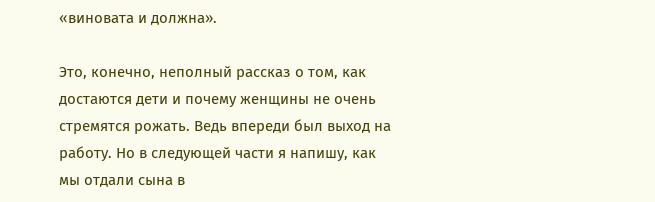«виновата и должна».

Это, конечно, неполный рассказ о том, как достаются дети и почему женщины не очень стремятся рожать. Ведь впереди был выход на работу. Но в следующей части я напишу, как мы отдали сына в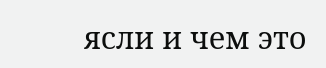ясли и чем это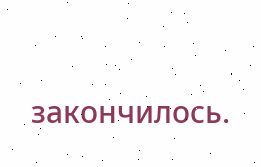закончилось.